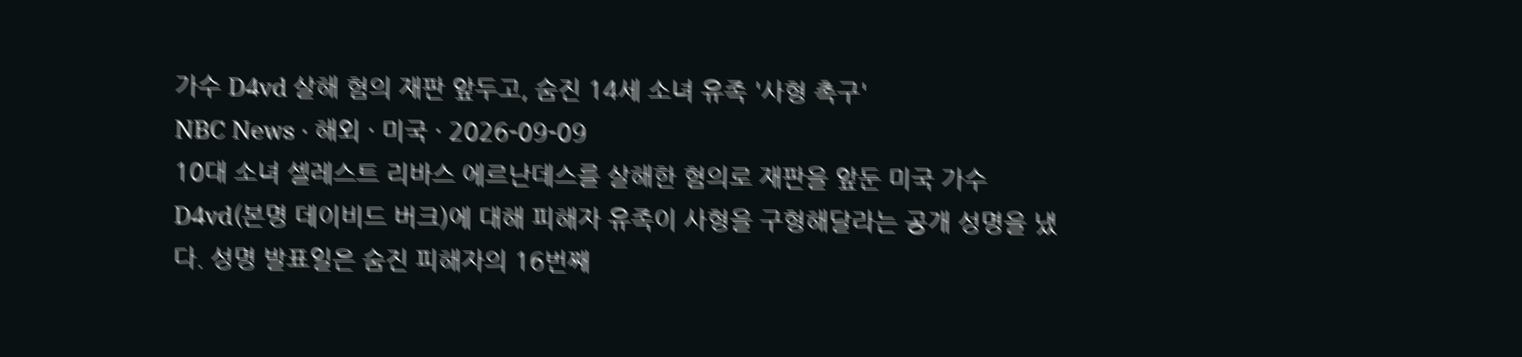가수 D4vd 살해 혐의 재판 앞두고, 숨진 14세 소녀 유족 '사형 촉구'
NBC News · 해외 · 미국 · 2026-09-09
10대 소녀 셀레스트 리바스 에르난데스를 살해한 혐의로 재판을 앞둔 미국 가수 D4vd(본명 데이비드 버크)에 대해 피해자 유족이 사형을 구형해달라는 공개 성명을 냈다. 성명 발표일은 숨진 피해자의 16번째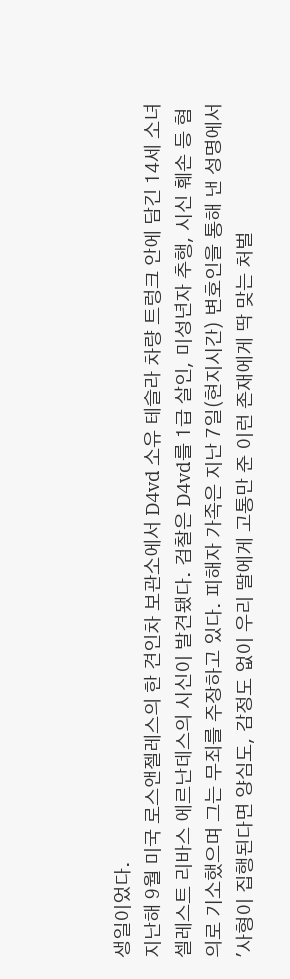생일이었다.
지난해 9월 미국 로스앤젤레스의 한 견인차 보관소에서 D4vd 소유 테슬라 차량 트렁크 안에 담긴 14세 소녀 셀레스트 리바스 에르난데스의 시신이 발견됐다. 검찰은 D4vd를 1급 살인, 미성년자 추행, 시신 훼손 등 혐의로 기소했으며 그는 무죄를 주장하고 있다. 피해자 가족은 지난 7일(현지시간) 변호인을 통해 낸 성명에서 '사형이 집행된다면 양심도, 감정도 없이 우리 딸에게 고통만 준 이런 존재에게 딱 맞는 처벌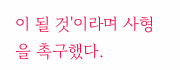이 될 것'이라며 사형을 촉구했다.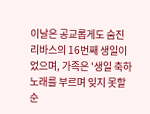이날은 공교롭게도 숨진 리바스의 16번째 생일이었으며, 가족은 '생일 축하 노래를 부르며 잊지 못할 순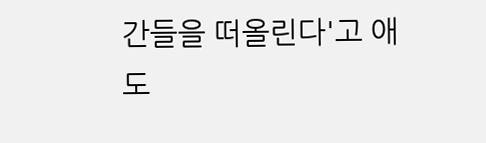간들을 떠올린다'고 애도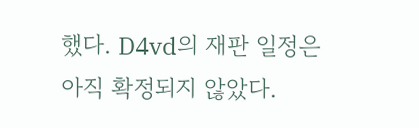했다. D4vd의 재판 일정은 아직 확정되지 않았다.